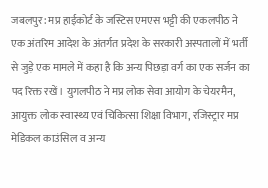जबलपुर: मप्र हाईकोर्ट के जस्टिस एमएस भट्टी की एकलपीठ ने एक अंतरिम आदेश के अंतर्गत प्रदेश के सरकारी अस्पतालों में भर्ती से जुड़े एक मामले में कहा है कि अन्य पिछड़ा वर्ग का एक सर्जन का पद रिक्त रखें। युगलपीठ ने मप्र लोक सेवा आयोग के चेयरमैन, आयुक्त लोक स्वास्थ्य एवं चिकित्सा शिक्षा विभाग, रजिस्ट्रार मप्र मेडिकल काउंसिल व अन्य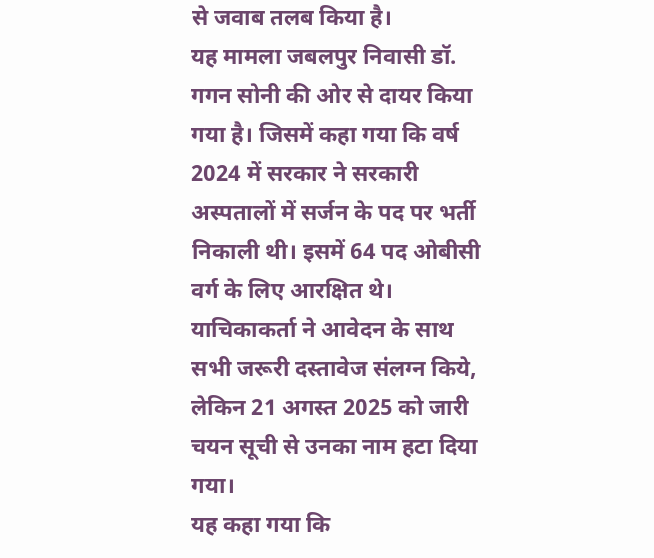से जवाब तलब किया है।
यह मामला जबलपुर निवासी डॉ. गगन सोनी की ओर से दायर किया गया है। जिसमें कहा गया कि वर्ष 2024 में सरकार ने सरकारी अस्पतालों में सर्जन के पद पर भर्ती निकाली थी। इसमें 64 पद ओबीसी वर्ग के लिए आरक्षित थे। याचिकाकर्ता ने आवेदन के साथ सभी जरूरी दस्तावेज संलग्न किये, लेकिन 21 अगस्त 2025 को जारी चयन सूची से उनका नाम हटा दिया गया।
यह कहा गया कि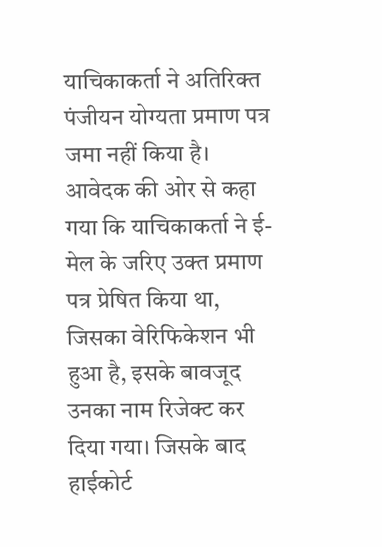याचिकाकर्ता ने अतिरिक्त पंजीयन योग्यता प्रमाण पत्र जमा नहीं किया है। आवेदक की ओर से कहा गया कि याचिकाकर्ता ने ई-मेल के जरिए उक्त प्रमाण पत्र प्रेषित किया था, जिसका वेरिफिकेशन भी हुआ है, इसके बावजूद उनका नाम रिजेक्ट कर दिया गया। जिसके बाद हाईकोर्ट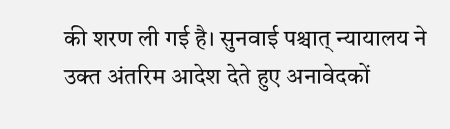की शरण ली गई है। सुनवाई पश्चात् न्यायालय ने उक्त अंतरिम आदेश देते हुए अनावेदकों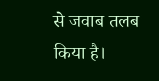से जवाब तलब किया है।